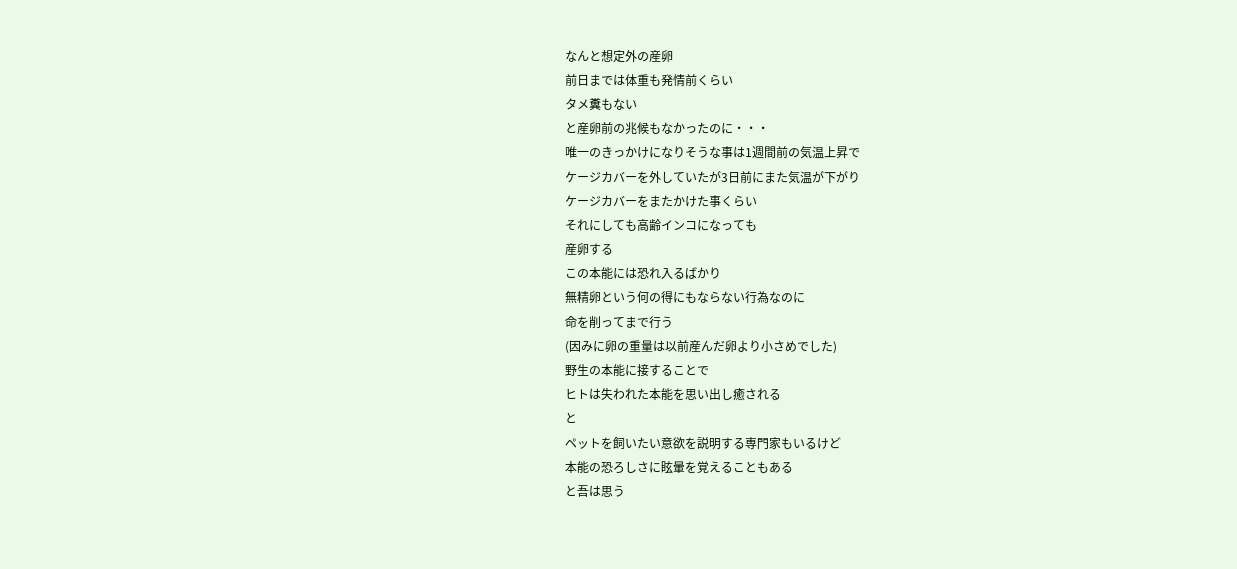なんと想定外の産卵
前日までは体重も発情前くらい
タメ糞もない
と産卵前の兆候もなかったのに・・・
唯一のきっかけになりそうな事は1週間前の気温上昇で
ケージカバーを外していたが3日前にまた気温が下がり
ケージカバーをまたかけた事くらい
それにしても高齢インコになっても
産卵する
この本能には恐れ入るばかり
無精卵という何の得にもならない行為なのに
命を削ってまで行う
(因みに卵の重量は以前産んだ卵より小さめでした)
野生の本能に接することで
ヒトは失われた本能を思い出し癒される
と
ペットを飼いたい意欲を説明する専門家もいるけど
本能の恐ろしさに眩暈を覚えることもある
と吾は思う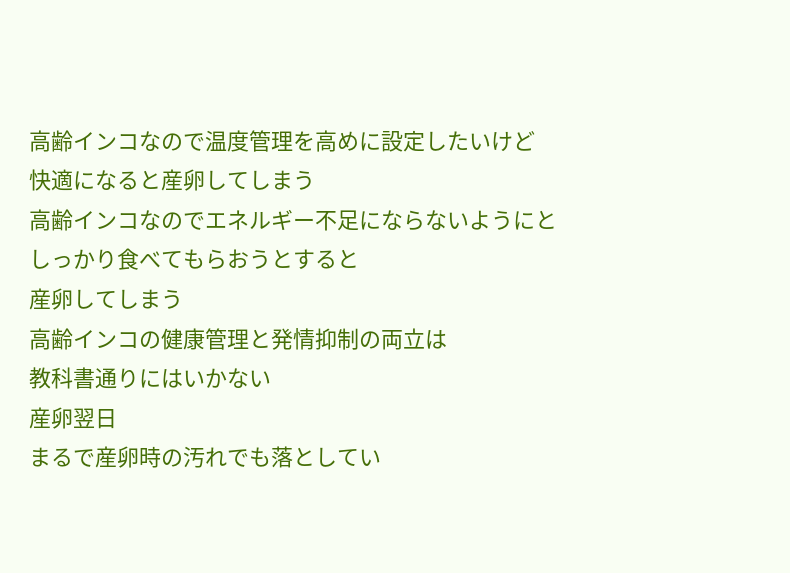高齢インコなので温度管理を高めに設定したいけど
快適になると産卵してしまう
高齢インコなのでエネルギー不足にならないようにと
しっかり食べてもらおうとすると
産卵してしまう
高齢インコの健康管理と発情抑制の両立は
教科書通りにはいかない
産卵翌日
まるで産卵時の汚れでも落としてい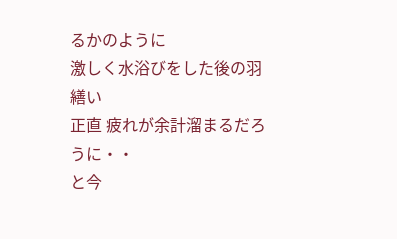るかのように
激しく水浴びをした後の羽繕い
正直 疲れが余計溜まるだろうに・・
と今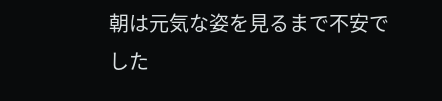朝は元気な姿を見るまで不安でした